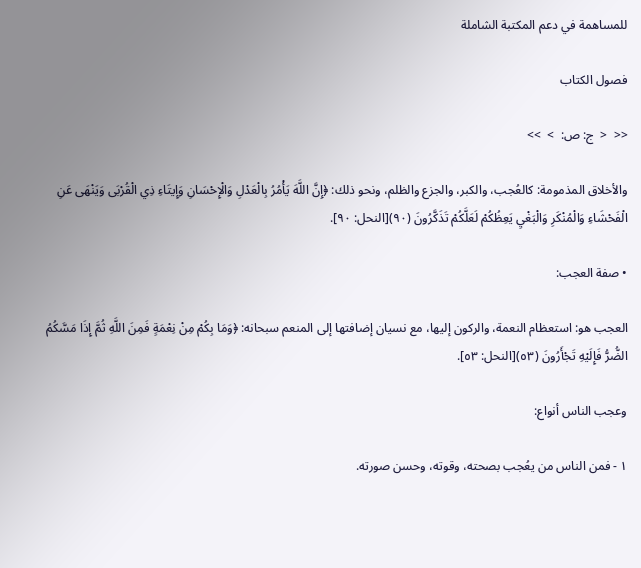للمساهمة في دعم المكتبة الشاملة

فصول الكتاب

<<  <  ج: ص:  >  >>

والأخلاق المذمومة: كالعُجب، والكبر، والجزع والظلم، ونحو ذلك: ﴿إِنَّ اللَّهَ يَأْمُرُ بِالْعَدْلِ وَالْإِحْسَانِ وَإِيتَاءِ ذِي الْقُرْبَى وَيَنْهَى عَنِ الْفَحْشَاءِ وَالْمُنْكَرِ وَالْبَغْيِ يَعِظُكُمْ لَعَلَّكُمْ تَذَكَّرُونَ (٩٠)[النحل: ٩٠].

• صفة العجب:

العجب هو: استعظام النعمة، والركون إليها، مع نسيان إضافتها إلى المنعم سبحانه: ﴿وَمَا بِكُمْ مِنْ نِعْمَةٍ فَمِنَ اللَّهِ ثُمَّ إِذَا مَسَّكُمُ الضُّرُّ فَإِلَيْهِ تَجْأَرُونَ (٥٣)[النحل: ٥٣].

وعجب الناس أنواع:

١ - فمن الناس من يعُجب بصحته، وقوته، وحسن صورته.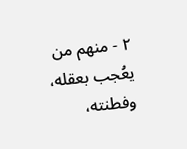٢ - منهم من يعُجب بعقله، وفطنته،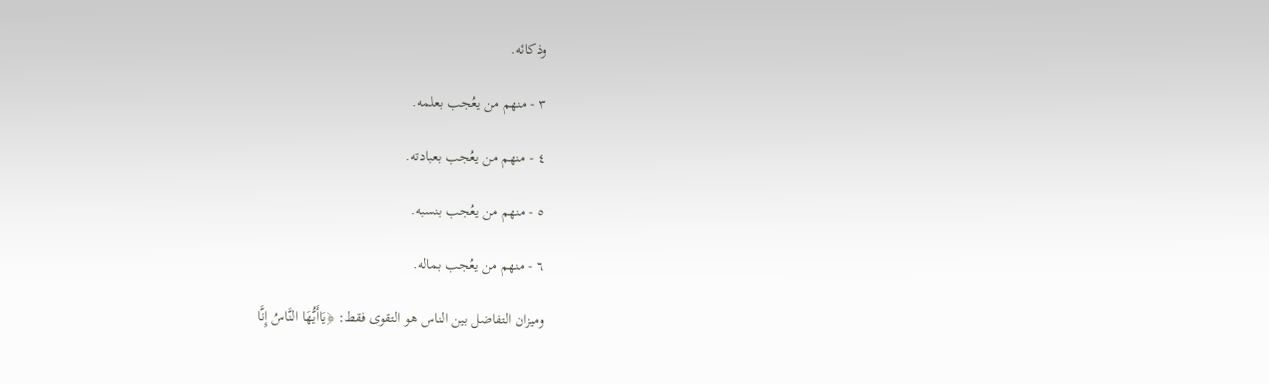وذكائه.

٣ - منهم من يعُجب بعلمه.

٤ - منهم من يعُجب بعبادته.

٥ - منهم من يعُجب بنسبه.

٦ - منهم من يعُجب بماله.

وميزان التفاضل بين الناس هو التقوى فقط: ﴿يَاأَيُّهَا النَّاسُ إِنَّا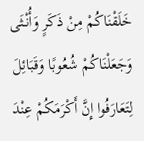خَلَقْنَاكُمْ مِنْ ذَكَرٍ وَأُنْثَى وَجَعَلْنَاكُمْ شُعُوبًا وَقَبَائِلَ لِتَعَارَفُوا إِنَّ أَكْرَمَكُمْ عِنْدَ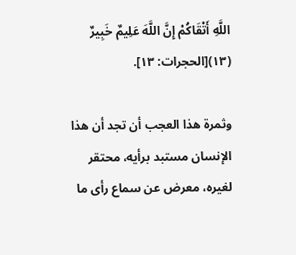اللَّهِ أَتْقَاكُمْ إِنَّ اللَّهَ عَلِيمٌ خَبِيرٌ (١٣)[الحجرات: ١٣].

وثمرة هذا العجب أن تجد أن هذا الإنسان مستبد برأيه، محتقر لغيره، معرض عن سماع رأى ما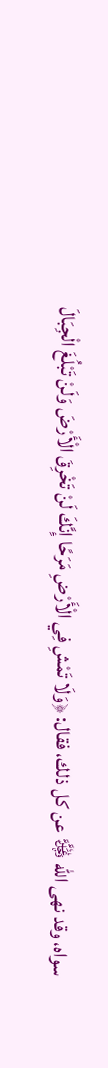سواه، وقد نهى الله ﷿ عن كل ذلك، فقال: ﴿وَلَا تَمْشِ فِي الْأَرْضِ مَرَحًا إِنَّكَ لَنْ تَخْرِقَ الْأَرْضَ وَلَنْ تَبْلُغَ الْجِبَالَ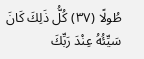طُولًا (٣٧) كُلُّ ذَلِكَ كَانَ سَيِّئُهُ عِنْدَ رَبِّكَ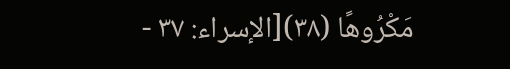مَكْرُوهًا (٣٨)[الإسراء: ٣٧ -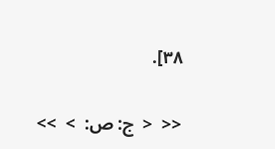٣٨].

<<  <  ج: ص:  >  >>